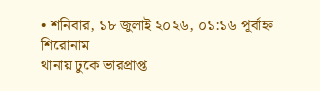• শনিবার, ১৮ জুলাই ২০২৬, ০১:১৬ পূর্বাহ্ন
শিরোনাম
থানায় ঢুকে ভারপ্রাপ্ত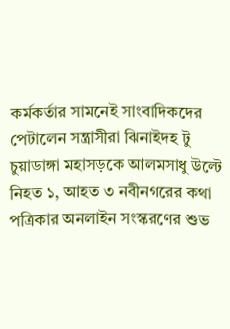কর্মকর্তার সামনেই সাংবাদিকদের পেটালেন সন্ত্রাসীরা ঝিনাইদহ টু চুয়াডাঙ্গা মহাসড়কে আলমসাধু উল্টে নিহত ১, আহত ৩ নবীনগরের কথা পত্রিকার অনলাইন সংস্করণের শুভ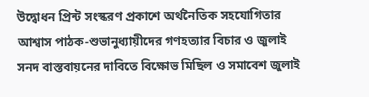উদ্বোধন প্রিন্ট সংস্করণ প্রকাশে অর্থনৈতিক সহযোগিতার আশ্বাস পাঠক-শুভানুধ্যায়ীদের গণহত্যার বিচার ও জুলাই সনদ বাস্তবায়নের দাবিতে বিক্ষোভ মিছিল ও সমাবেশ জুলাই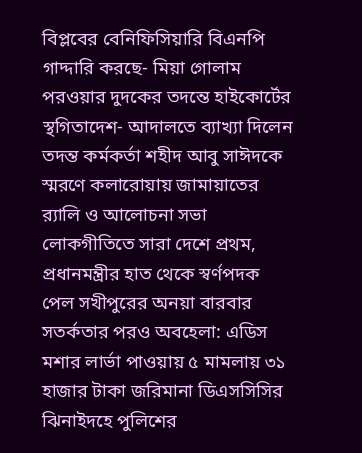বিপ্লবের বেনিফিসিয়ারি বিএনপি গাদ্দারি করছে- মিয়া গোলাম পরওয়ার দুদকের তদন্তে হাইকোর্টের স্থগিতাদেশ- আদালতে ব্যাখ্যা দিলেন তদন্ত কর্মকর্তা শহীদ আবু সাঈদকে স্মরণে কলারোয়ায় জামায়াতের র‍্যালি ও আলোচনা সভা লোকগীতিতে সারা দেশে প্রথম, প্রধানমন্ত্রীর হাত থেকে স্বর্ণপদক পেল সখীপুরের অনয়া বারবার সতর্কতার পরও অবহেলা: এডিস মশার লার্ভা পাওয়ায় ৫ মামলায় ৩১ হাজার টাকা জরিমানা ডিএসসিসির ঝিনাইদহে পুলিশের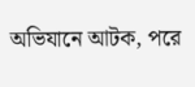অভিযানে আটক, পরে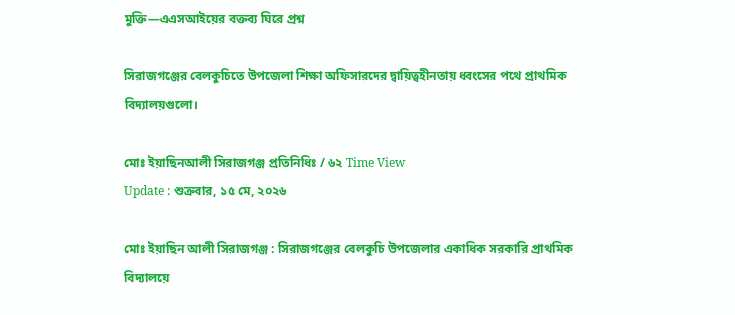মুক্তি—এএসআইয়ের বক্তব্য ঘিরে প্রশ্ন

সিরাজগঞ্জের বেলকুচিতে উপজেলা শিক্ষা অফিসারদের দ্বায়িত্বহীনতায় ধ্বংসের পথে প্রাথমিক বিদ্যালয়গুলো।

মোঃ ইয়াছিনআলী সিরাজগঞ্জ প্রতিনিধিঃ / ৬২ Time View
Update : শুক্রবার, ১৫ মে, ২০২৬

মোঃ ইয়াছিন আলী সিরাজগঞ্জ : সিরাজগঞ্জের বেলকুচি উপজেলার একাধিক সরকারি প্রাথমিক বিদ্যালয়ে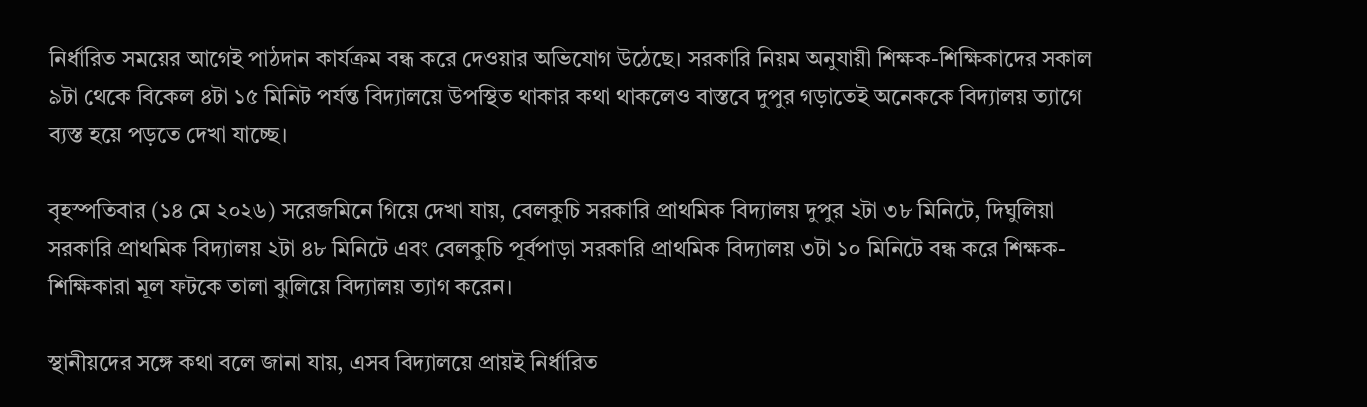নির্ধারিত সময়ের আগেই পাঠদান কার্যক্রম বন্ধ করে দেওয়ার অভিযোগ উঠেছে। সরকারি নিয়ম অনুযায়ী শিক্ষক-শিক্ষিকাদের সকাল ৯টা থেকে বিকেল ৪টা ১৫ মিনিট পর্যন্ত বিদ্যালয়ে উপস্থিত থাকার কথা থাকলেও বাস্তবে দুপুর গড়াতেই অনেককে বিদ্যালয় ত্যাগে ব্যস্ত হয়ে পড়তে দেখা যাচ্ছে।

বৃহস্পতিবার (১৪ মে ২০২৬) সরেজমিনে গিয়ে দেখা যায়, বেলকুচি সরকারি প্রাথমিক বিদ্যালয় দুপুর ২টা ৩৮ মিনিটে, দিঘুলিয়া সরকারি প্রাথমিক বিদ্যালয় ২টা ৪৮ মিনিটে এবং বেলকুচি পূর্বপাড়া সরকারি প্রাথমিক বিদ্যালয় ৩টা ১০ মিনিটে বন্ধ করে শিক্ষক-শিক্ষিকারা মূল ফটকে তালা ঝুলিয়ে বিদ্যালয় ত্যাগ করেন।

স্থানীয়দের সঙ্গে কথা বলে জানা যায়, এসব বিদ্যালয়ে প্রায়ই নির্ধারিত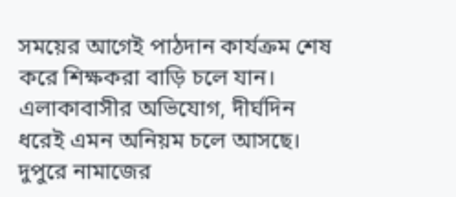সময়ের আগেই পাঠদান কার্যক্রম শেষ করে শিক্ষকরা বাড়ি চলে যান। এলাকাবাসীর অভিযোগ, দীর্ঘদিন ধরেই এমন অনিয়ম চলে আসছে। দুপুরে নামাজের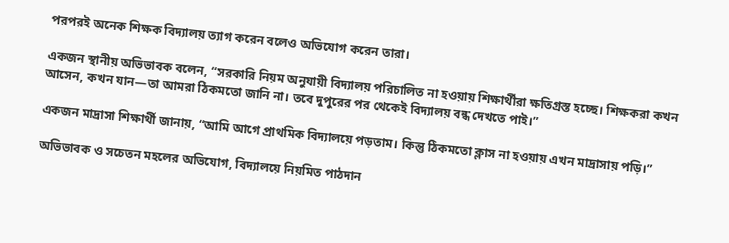পরপরই অনেক শিক্ষক বিদ্যালয় ত্যাগ করেন বলেও অভিযোগ করেন তারা।

একজন স্থানীয় অভিভাবক বলেন, “সরকারি নিয়ম অনুযায়ী বিদ্যালয় পরিচালিত না হওয়ায় শিক্ষার্থীরা ক্ষতিগ্রস্ত হচ্ছে। শিক্ষকরা কখন আসেন, কখন যান—তা আমরা ঠিকমতো জানি না। তবে দুপুরের পর থেকেই বিদ্যালয় বন্ধ দেখতে পাই।”

একজন মাদ্রাসা শিক্ষার্থী জানায়, “আমি আগে প্রাথমিক বিদ্যালয়ে পড়তাম। কিন্তু ঠিকমতো ক্লাস না হওয়ায় এখন মাদ্রাসায় পড়ি।”

অভিভাবক ও সচেতন মহলের অভিযোগ, বিদ্যালয়ে নিয়মিত পাঠদান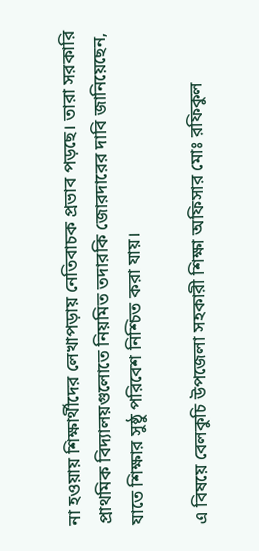না হওয়ায় শিক্ষার্থীদের লেখাপড়ায় নেতিবাচক প্রভাব পড়ছে। তারা সরকারি প্রাথমিক বিদ্যালয়গুলোতে নিয়মিত তদারকি জোরদারের দাবি জানিয়েছেন, যাতে শিক্ষার সুষ্ঠু পরিবেশ নিশ্চিত করা যায়।

এ বিষয়ে বেলকুচি উপজেলা সহকারী শিক্ষা অফিসার মোঃ রফিকুল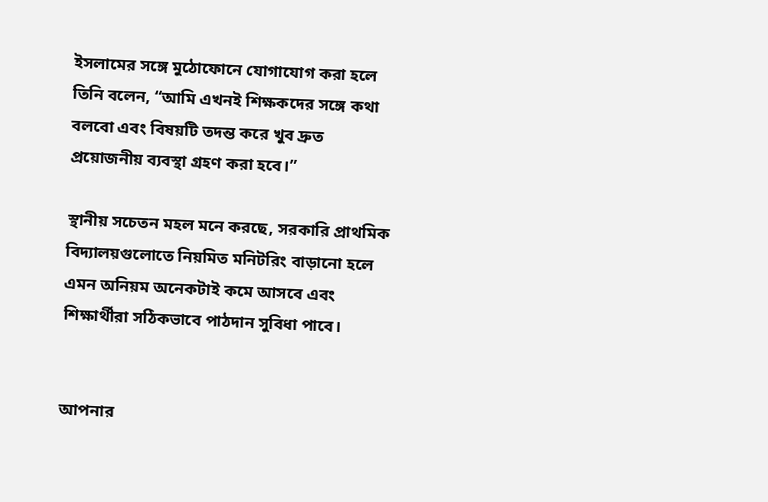ইসলামের সঙ্গে মুঠোফোনে যোগাযোগ করা হলে তিনি বলেন, “আমি এখনই শিক্ষকদের সঙ্গে কথা বলবো এবং বিষয়টি তদন্ত করে খুব দ্রুত প্রয়োজনীয় ব্যবস্থা গ্রহণ করা হবে।”

স্থানীয় সচেতন মহল মনে করছে, সরকারি প্রাথমিক বিদ্যালয়গুলোতে নিয়মিত মনিটরিং বাড়ানো হলে এমন অনিয়ম অনেকটাই কমে আসবে এবং শিক্ষার্থীরা সঠিকভাবে পাঠদান সুবিধা পাবে।


আপনার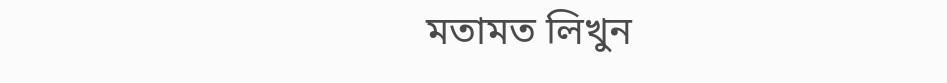মতামত লিখুন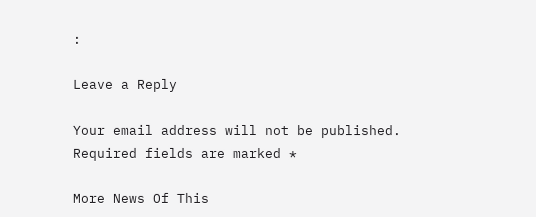:

Leave a Reply

Your email address will not be published. Required fields are marked *

More News Of This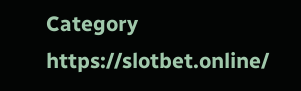Category
https://slotbet.online/